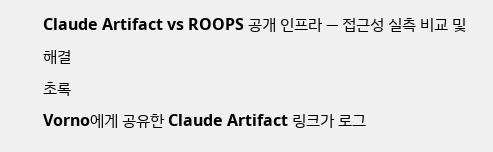Claude Artifact vs ROOPS 공개 인프라 — 접근성 실측 비교 및 해결
초록
Vorno에게 공유한 Claude Artifact 링크가 로그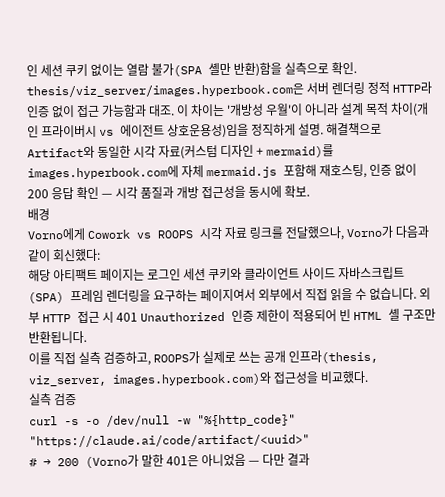인 세션 쿠키 없이는 열람 불가(SPA 셸만 반환)함을 실측으로 확인. thesis/viz_server/images.hyperbook.com은 서버 렌더링 정적 HTTP라 인증 없이 접근 가능함과 대조. 이 차이는 '개방성 우월'이 아니라 설계 목적 차이(개인 프라이버시 vs 에이전트 상호운용성)임을 정직하게 설명. 해결책으로 Artifact와 동일한 시각 자료(커스텀 디자인 + mermaid)를 images.hyperbook.com에 자체 mermaid.js 포함해 재호스팅, 인증 없이 200 응답 확인 — 시각 품질과 개방 접근성을 동시에 확보.
배경
Vorno에게 Cowork vs ROOPS 시각 자료 링크를 전달했으나, Vorno가 다음과 같이 회신했다:
해당 아티팩트 페이지는 로그인 세션 쿠키와 클라이언트 사이드 자바스크립트(SPA) 프레임 렌더링을 요구하는 페이지여서 외부에서 직접 읽을 수 없습니다. 외부 HTTP 접근 시 401 Unauthorized 인증 제한이 적용되어 빈 HTML 셸 구조만 반환됩니다.
이를 직접 실측 검증하고, ROOPS가 실제로 쓰는 공개 인프라(thesis, viz_server, images.hyperbook.com)와 접근성을 비교했다.
실측 검증
curl -s -o /dev/null -w "%{http_code}" "https://claude.ai/code/artifact/<uuid>"
# → 200 (Vorno가 말한 401은 아니었음 — 다만 결과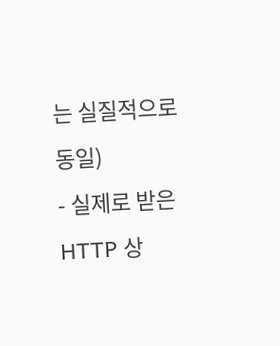는 실질적으로 동일)
- 실제로 받은 HTTP 상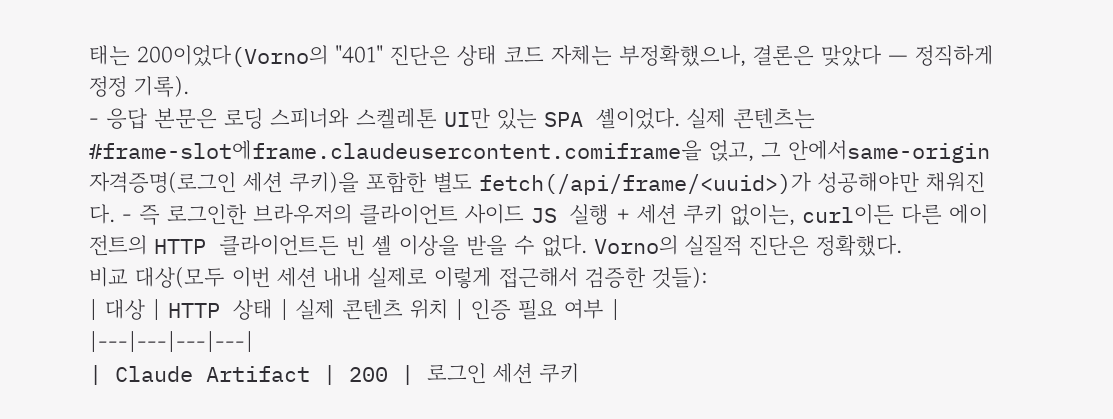태는 200이었다(Vorno의 "401" 진단은 상태 코드 자체는 부정확했으나, 결론은 맞았다 — 정직하게 정정 기록).
- 응답 본문은 로딩 스피너와 스켈레톤 UI만 있는 SPA 셸이었다. 실제 콘텐츠는
#frame-slot에frame.claudeusercontent.comiframe을 얹고, 그 안에서same-origin자격증명(로그인 세션 쿠키)을 포함한 별도 fetch(/api/frame/<uuid>)가 성공해야만 채워진다. - 즉 로그인한 브라우저의 클라이언트 사이드 JS 실행 + 세션 쿠키 없이는, curl이든 다른 에이전트의 HTTP 클라이언트든 빈 셸 이상을 받을 수 없다. Vorno의 실질적 진단은 정확했다.
비교 대상(모두 이번 세션 내내 실제로 이렇게 접근해서 검증한 것들):
| 대상 | HTTP 상태 | 실제 콘텐츠 위치 | 인증 필요 여부 |
|---|---|---|---|
| Claude Artifact | 200 | 로그인 세션 쿠키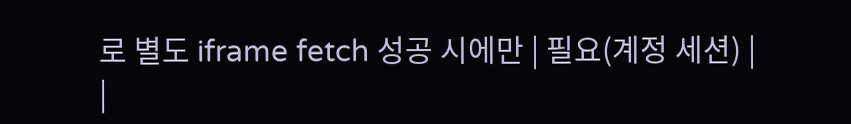로 별도 iframe fetch 성공 시에만 | 필요(계정 세션) |
|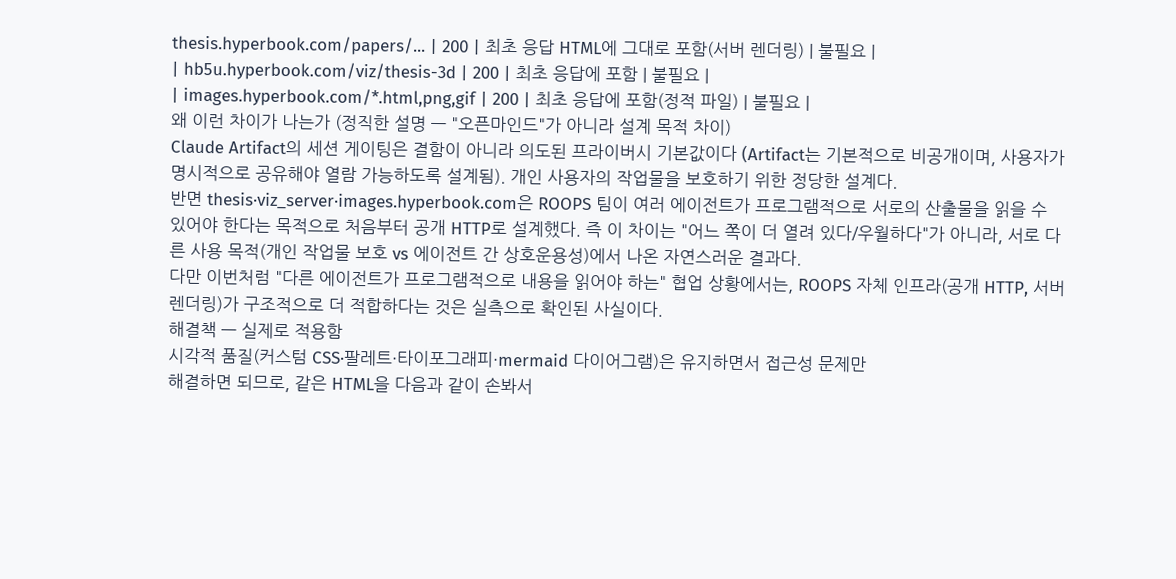thesis.hyperbook.com/papers/... | 200 | 최초 응답 HTML에 그대로 포함(서버 렌더링) | 불필요 |
| hb5u.hyperbook.com/viz/thesis-3d | 200 | 최초 응답에 포함 | 불필요 |
| images.hyperbook.com/*.html,png,gif | 200 | 최초 응답에 포함(정적 파일) | 불필요 |
왜 이런 차이가 나는가 (정직한 설명 — "오픈마인드"가 아니라 설계 목적 차이)
Claude Artifact의 세션 게이팅은 결함이 아니라 의도된 프라이버시 기본값이다 (Artifact는 기본적으로 비공개이며, 사용자가 명시적으로 공유해야 열람 가능하도록 설계됨). 개인 사용자의 작업물을 보호하기 위한 정당한 설계다.
반면 thesis·viz_server·images.hyperbook.com은 ROOPS 팀이 여러 에이전트가 프로그램적으로 서로의 산출물을 읽을 수 있어야 한다는 목적으로 처음부터 공개 HTTP로 설계했다. 즉 이 차이는 "어느 쪽이 더 열려 있다/우월하다"가 아니라, 서로 다른 사용 목적(개인 작업물 보호 vs 에이전트 간 상호운용성)에서 나온 자연스러운 결과다.
다만 이번처럼 "다른 에이전트가 프로그램적으로 내용을 읽어야 하는" 협업 상황에서는, ROOPS 자체 인프라(공개 HTTP, 서버 렌더링)가 구조적으로 더 적합하다는 것은 실측으로 확인된 사실이다.
해결책 — 실제로 적용함
시각적 품질(커스텀 CSS·팔레트·타이포그래피·mermaid 다이어그램)은 유지하면서 접근성 문제만
해결하면 되므로, 같은 HTML을 다음과 같이 손봐서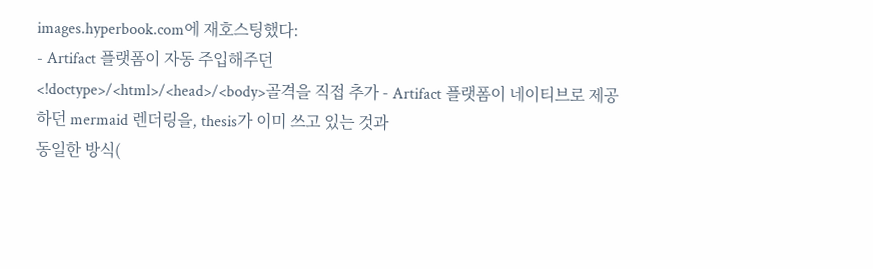images.hyperbook.com에 재호스팅했다:
- Artifact 플랫폼이 자동 주입해주던
<!doctype>/<html>/<head>/<body>골격을 직접 추가 - Artifact 플랫폼이 네이티브로 제공하던 mermaid 렌더링을, thesis가 이미 쓰고 있는 것과
동일한 방식(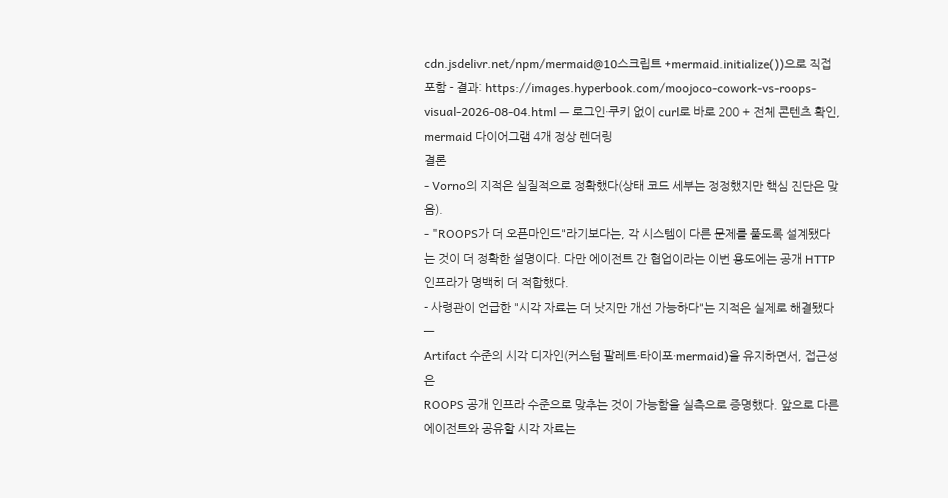cdn.jsdelivr.net/npm/mermaid@10스크립트 +mermaid.initialize())으로 직접 포함 - 결과: https://images.hyperbook.com/moojoco-cowork-vs-roops-visual-2026-08-04.html — 로그인·쿠키 없이 curl로 바로 200 + 전체 콘텐츠 확인, mermaid 다이어그램 4개 정상 렌더링
결론
- Vorno의 지적은 실질적으로 정확했다(상태 코드 세부는 정정했지만 핵심 진단은 맞음).
- "ROOPS가 더 오픈마인드"라기보다는, 각 시스템이 다른 문제를 풀도록 설계됐다는 것이 더 정확한 설명이다. 다만 에이전트 간 협업이라는 이번 용도에는 공개 HTTP 인프라가 명백히 더 적합했다.
- 사령관이 언급한 "시각 자료는 더 낫지만 개선 가능하다"는 지적은 실제로 해결됐다 —
Artifact 수준의 시각 디자인(커스텀 팔레트·타이포·mermaid)을 유지하면서, 접근성은
ROOPS 공개 인프라 수준으로 맞추는 것이 가능함을 실측으로 증명했다. 앞으로 다른
에이전트와 공유할 시각 자료는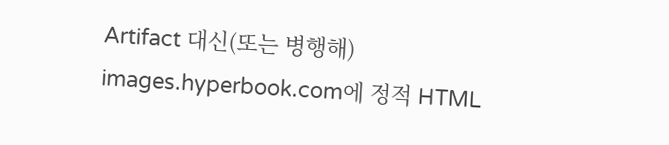Artifact 대신(또는 병행해)
images.hyperbook.com에 정적 HTML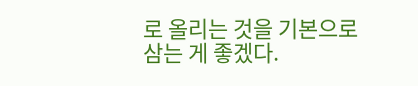로 올리는 것을 기본으로 삼는 게 좋겠다.